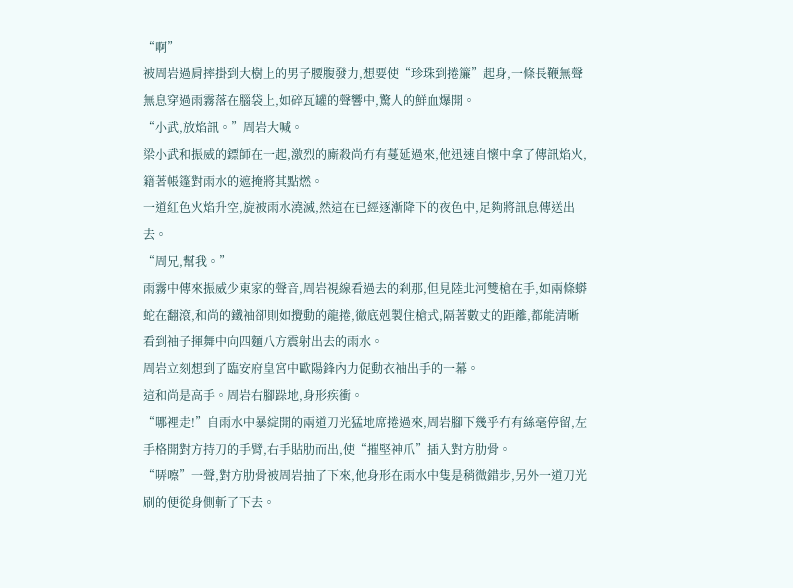“啊”
被周岩過肩摔掛到大樹上的男子腰腹發力,想要使“珍珠到捲簾”起身,一條長鞭無聲無息穿過雨霧落在腦袋上,如碎瓦罐的聲響中,驚人的鮮血爆開。
“小武,放焰訊。”周岩大喊。
梁小武和振威的鏢師在一起,激烈的廝殺尚冇有蔓延過來,他迅速自懷中拿了傳訊焰火,籍著帳篷對雨水的遮掩將其點燃。
一道紅色火焰升空,旋被雨水澆滅,然這在已經逐漸降下的夜色中,足夠將訊息傳送出去。
“周兄,幫我。”
雨霧中傳來振威少東家的聲音,周岩視線看過去的刹那,但見陸北河雙槍在手,如兩條蟒蛇在翻滾,和尚的鐵袖卻則如攪動的龍捲,徹底剋製住槍式,隔著數丈的距離,都能清晰看到袖子揮舞中向四麵八方震射出去的雨水。
周岩立刻想到了臨安府皇宮中歐陽鋒內力促動衣袖出手的一幕。
這和尚是高手。周岩右腳跺地,身形疾衝。
“哪裡走!”自雨水中暴綻開的兩道刀光猛地席捲過來,周岩腳下幾乎冇有絲毫停留,左手格開對方持刀的手臂,右手貼肋而出,使“摧堅神爪”插入對方肋骨。
“哢嚓”一聲,對方肋骨被周岩抽了下來,他身形在雨水中隻是稍微錯步,另外一道刀光刷的便從身側斬了下去。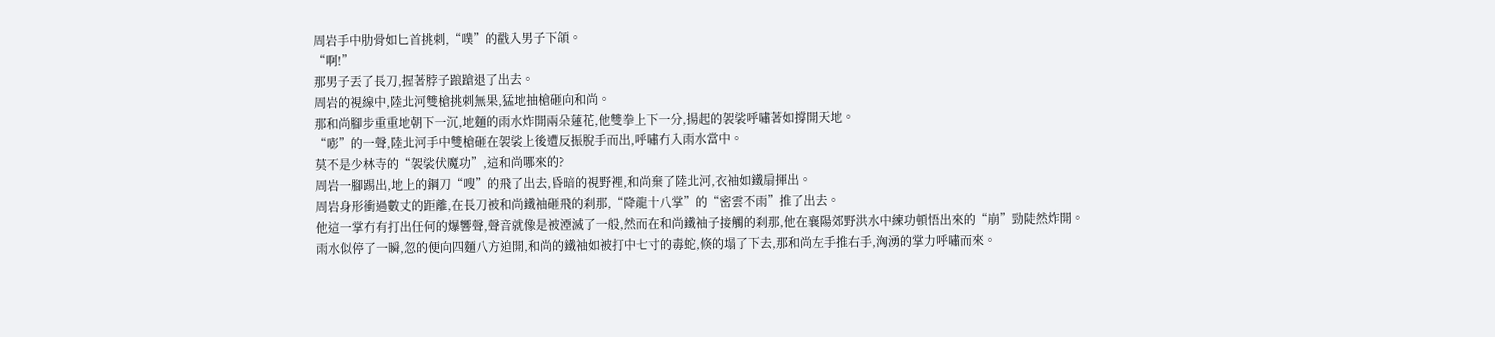周岩手中肋骨如匕首挑刺,“噗”的戳入男子下頜。
“啊!”
那男子丟了長刀,握著脖子踉蹌退了出去。
周岩的視線中,陸北河雙槍挑刺無果,猛地抽槍砸向和尚。
那和尚腳步重重地朝下一沉,地麵的雨水炸開兩朵蓮花,他雙拳上下一分,揚起的袈裟呼嘯著如撐開天地。
“嘭”的一聲,陸北河手中雙槍砸在袈裟上後遭反振脫手而出,呼嘯冇入雨水當中。
莫不是少林寺的“袈裟伏魔功”,這和尚哪來的?
周岩一腳踢出,地上的鋼刀“嗖”的飛了出去,昏暗的視野裡,和尚棄了陸北河,衣袖如鐵扇揮出。
周岩身形衝過數丈的距離,在長刀被和尚鐵袖砸飛的刹那,“降龍十八掌”的“密雲不雨”推了出去。
他這一掌冇有打出任何的爆響聲,聲音就像是被湮滅了一般,然而在和尚鐵袖子接觸的刹那,他在襄陽郊野洪水中練功頓悟出來的“崩”勁陡然炸開。
雨水似停了一瞬,忽的便向四麵八方迫開,和尚的鐵袖如被打中七寸的毒蛇,倏的塌了下去,那和尚左手推右手,洶湧的掌力呼嘯而來。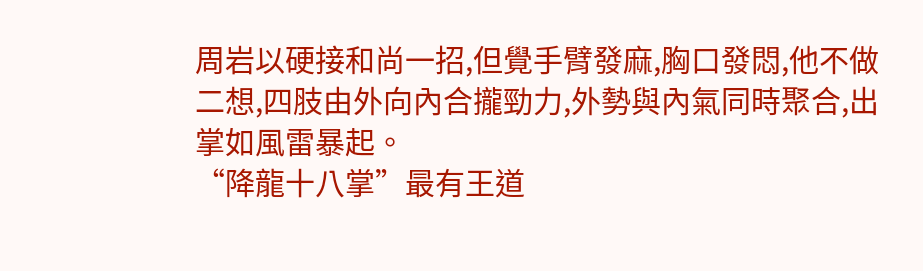周岩以硬接和尚一招,但覺手臂發麻,胸口發悶,他不做二想,四肢由外向內合攏勁力,外勢與內氣同時聚合,出掌如風雷暴起。
“降龍十八掌”最有王道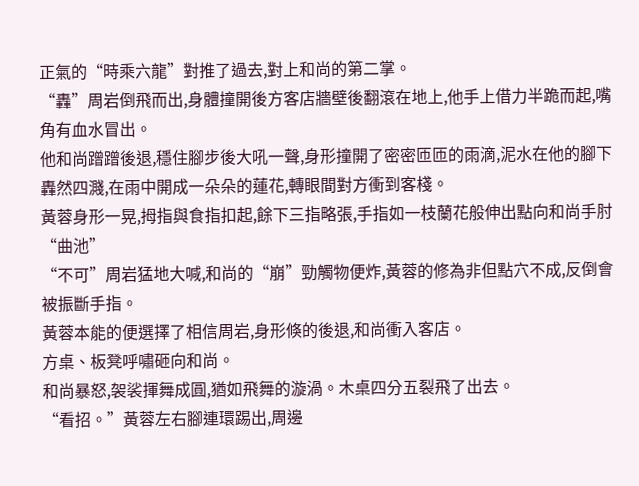正氣的“時乘六龍”對推了過去,對上和尚的第二掌。
“轟”周岩倒飛而出,身體撞開後方客店牆壁後翻滾在地上,他手上借力半跪而起,嘴角有血水冒出。
他和尚蹭蹭後退,穩住腳步後大吼一聲,身形撞開了密密匝匝的雨滴,泥水在他的腳下轟然四濺,在雨中開成一朵朵的蓮花,轉眼間對方衝到客棧。
黃蓉身形一晃,拇指與食指扣起,餘下三指略張,手指如一枝蘭花般伸出點向和尚手肘“曲池”
“不可”周岩猛地大喊,和尚的“崩”勁觸物便炸,黃蓉的修為非但點穴不成,反倒會被振斷手指。
黃蓉本能的便選擇了相信周岩,身形倏的後退,和尚衝入客店。
方桌、板凳呼嘯砸向和尚。
和尚暴怒,袈裟揮舞成圓,猶如飛舞的漩渦。木桌四分五裂飛了出去。
“看招。”黃蓉左右腳連環踢出,周邊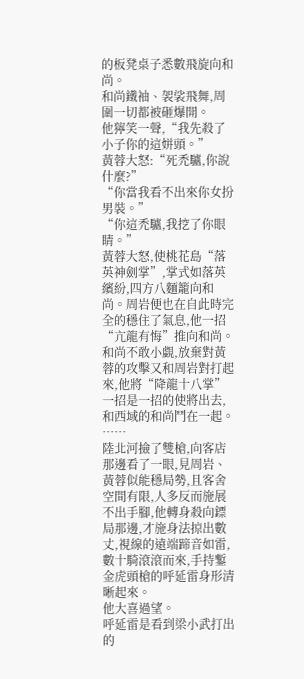的板凳桌子悉數飛旋向和尚。
和尚鐵袖、袈裟飛舞,周圍一切都被砸爆開。
他獰笑一聲,“我先殺了小子你的這姘頭。”
黃蓉大怒:“死禿驢,你說什麼?”
“你當我看不出來你女扮男裝。”
“你這禿驢,我挖了你眼睛。”
黃蓉大怒,使桃花島“落英神劍掌”,掌式如落英繽紛,四方八麵籠向和尚。周岩便也在自此時完全的穩住了氣息,他一招“亢龍有悔”推向和尚。
和尚不敢小覷,放棄對黃蓉的攻擊又和周岩對打起來,他將“降龍十八掌”一招是一招的使將出去,和西域的和尚鬥在一起。
……
陸北河撿了雙槍,向客店那邊看了一眼,見周岩、黃蓉似能穩局勢,且客舍空間有限,人多反而施展不出手腳,他轉身殺向鏢局那邊,才施身法掠出數丈,視線的遠端蹄音如雷,數十騎滾滾而來,手持鏨金虎頭槍的呼延雷身形清晰起來。
他大喜過望。
呼延雷是看到梁小武打出的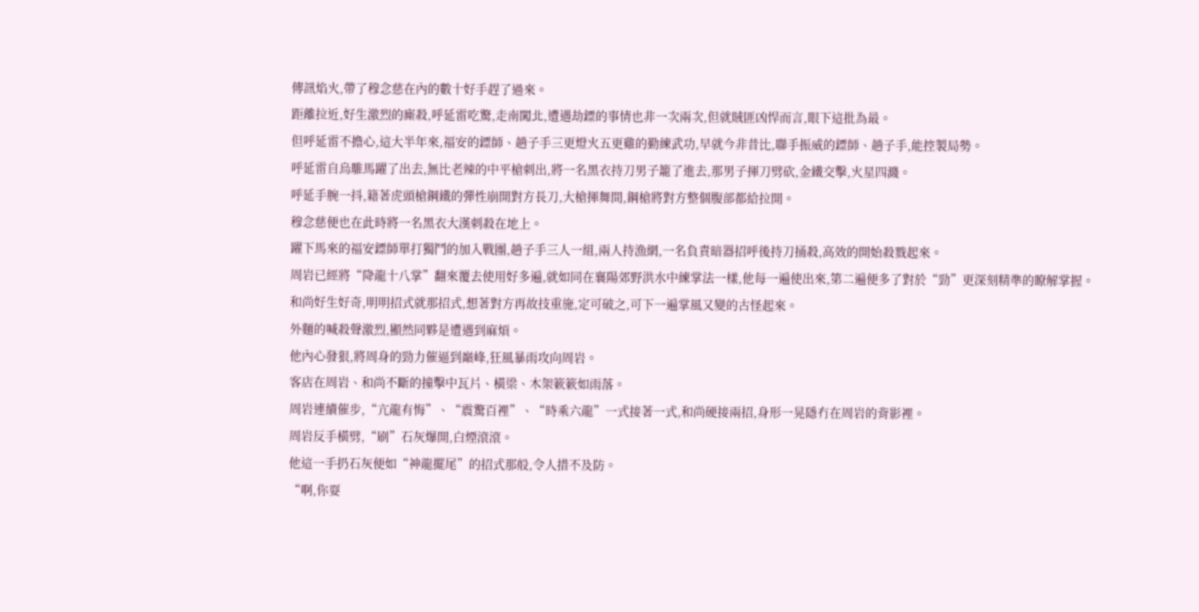傳訊焰火,帶了穆念慈在內的數十好手趕了過來。
距離拉近,好生激烈的廝殺,呼延雷吃驚,走南闖北,遭遇劫鏢的事情也非一次兩次,但就賊匪凶悍而言,眼下這批為最。
但呼延雷不擔心,這大半年來,福安的鏢師、趟子手三更燈火五更雞的勤練武功,早就今非昔比,聯手振威的鏢師、趟子手,能控製局勢。
呼延雷自烏騅馬躍了出去,無比老辣的中平槍刺出,將一名黑衣持刀男子籠了進去,那男子揮刀劈砍,金鐵交擊,火星四濺。
呼延手腕一抖,籍著虎頭槍鋼鐵的彈性崩開對方長刀,大槍揮舞間,鋼槍將對方整個腹部都給拉開。
穆念慈便也在此時將一名黑衣大漢刺殺在地上。
躍下馬來的福安鏢師單打獨鬥的加入戰團,趟子手三人一組,兩人持漁網,一名負責暗器招呼後持刀捅殺,高效的開始殺戮起來。
周岩已經將“降龍十八掌”翻來覆去使用好多遍,就如同在襄陽郊野洪水中練掌法一樣,他每一遍使出來,第二遍便多了對於“勁”更深刻精準的瞭解掌握。
和尚好生好奇,明明招式就那招式,想著對方再故技重施,定可破之,可下一遍掌風又變的古怪起來。
外麵的喊殺聲激烈,顯然同夥是遭遇到麻煩。
他內心發狠,將周身的勁力催逼到巔峰,狂風暴雨攻向周岩。
客店在周岩、和尚不斷的撞擊中瓦片、橫梁、木架簌簌如雨落。
周岩連續催步,“亢龍有悔”、“震驚百裡”、“時乘六龍”一式接著一式,和尚硬接兩招,身形一晃隱冇在周岩的背影裡。
周岩反手橫劈,“刷”石灰爆開,白煙滾滾。
他這一手扔石灰便如“神龍擺尾”的招式那般,令人措不及防。
“啊,你耍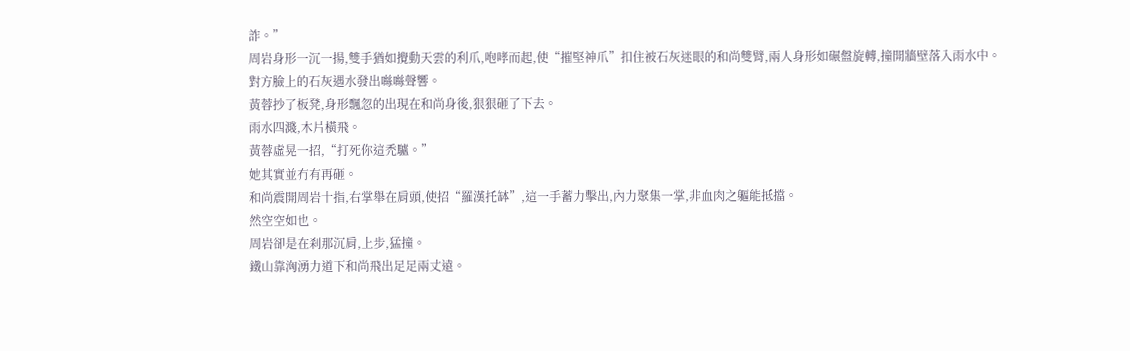詐。”
周岩身形一沉一揚,雙手猶如攪動天雲的利爪,咆哮而起,使“摧堅神爪”扣住被石灰迷眼的和尚雙臂,兩人身形如碾盤旋轉,撞開牆壁落入雨水中。
對方臉上的石灰遇水發出噝噝聲響。
黃蓉抄了板凳,身形飄忽的出現在和尚身後,狠狠砸了下去。
雨水四濺,木片橫飛。
黃蓉虛晃一招,“打死你這禿驢。”
她其實並冇有再砸。
和尚震開周岩十指,右掌舉在肩頭,使招“羅漢托缽”,這一手蓄力擊出,內力聚集一掌,非血肉之軀能抵擋。
然空空如也。
周岩卻是在刹那沉肩,上步,猛撞。
鐵山靠洶湧力道下和尚飛出足足兩丈遠。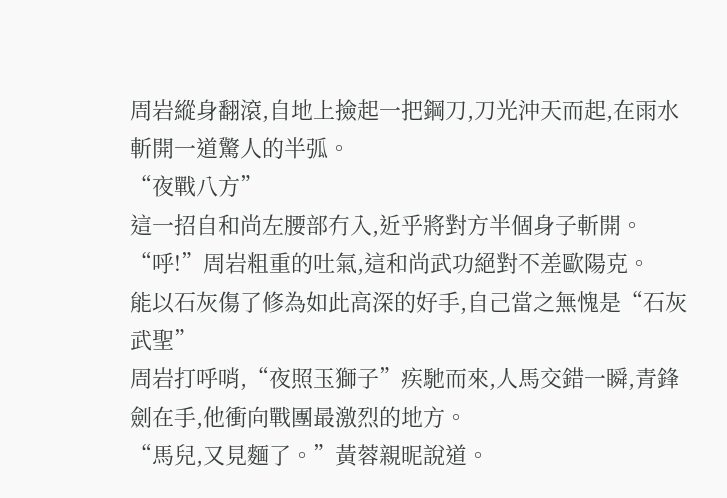周岩縱身翻滾,自地上撿起一把鋼刀,刀光沖天而起,在雨水斬開一道驚人的半弧。
“夜戰八方”
這一招自和尚左腰部冇入,近乎將對方半個身子斬開。
“呼!”周岩粗重的吐氣,這和尚武功絕對不差歐陽克。
能以石灰傷了修為如此高深的好手,自己當之無愧是“石灰武聖”
周岩打呼哨,“夜照玉獅子”疾馳而來,人馬交錯一瞬,青鋒劍在手,他衝向戰團最激烈的地方。
“馬兒,又見麵了。”黃蓉親昵說道。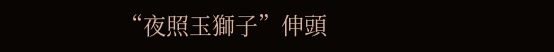“夜照玉獅子”伸頭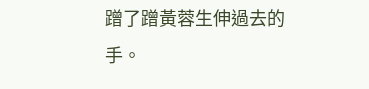蹭了蹭黃蓉生伸過去的手。